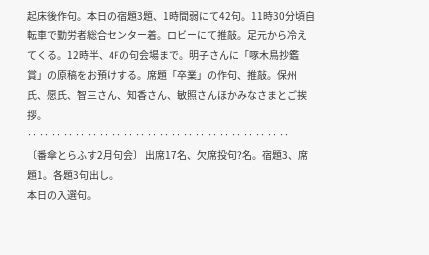起床後作句。本日の宿題3題、1時間弱にて42句。11時30分頃自転車で勤労者総合センター着。ロビーにて推敲。足元から冷えてくる。12時半、4Fの句会場まで。明子さんに「啄木鳥抄鑑賞」の原稿をお預けする。席題「卒業」の作句、推敲。保州氏、愿氏、智三さん、知香さん、敏照さんほかみなさまとご挨拶。
‥ ‥ ‥ ‥ ‥ ‥ ‥ ‥ ‥ ‥ ‥ ‥ ‥ ‥ ‥ ‥ ‥ ‥ ‥ ‥ ‥ ‥
〔番傘とらふす2月句会〕 出席17名、欠席投句?名。宿題3、席題1。各題3句出し。
本日の入選句。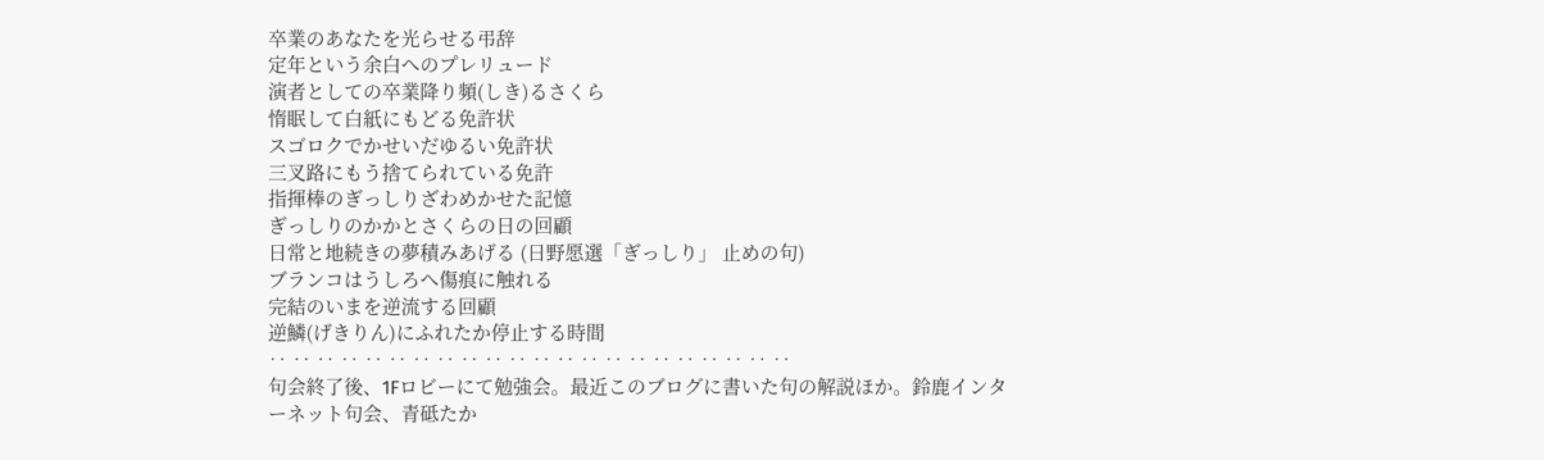卒業のあなたを光らせる弔辞
定年という余白へのプレリュード
演者としての卒業降り頻(しき)るさくら
惰眠して白紙にもどる免許状
スゴロクでかせいだゆるい免許状
三叉路にもう捨てられている免許
指揮棒のぎっしりざわめかせた記憶
ぎっしりのかかとさくらの日の回顧
日常と地続きの夢積みあげる (日野愿選「ぎっしり」 止めの句)
ブランコはうしろへ傷痕に触れる
完結のいまを逆流する回顧
逆鱗(げきりん)にふれたか停止する時間
‥ ‥ ‥ ‥ ‥ ‥ ‥ ‥ ‥ ‥ ‥ ‥ ‥ ‥ ‥ ‥ ‥ ‥ ‥ ‥ ‥ ‥
句会終了後、1Fロビーにて勉強会。最近このブログに書いた句の解説ほか。鈴鹿インターネット句会、青砥たか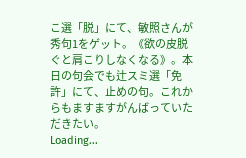こ選「脱」にて、敏照さんが秀句1をゲット。《欲の皮脱ぐと肩こりしなくなる》。本日の句会でも辻スミ選「免許」にて、止めの句。これからもますますがんばっていただきたい。
Loading...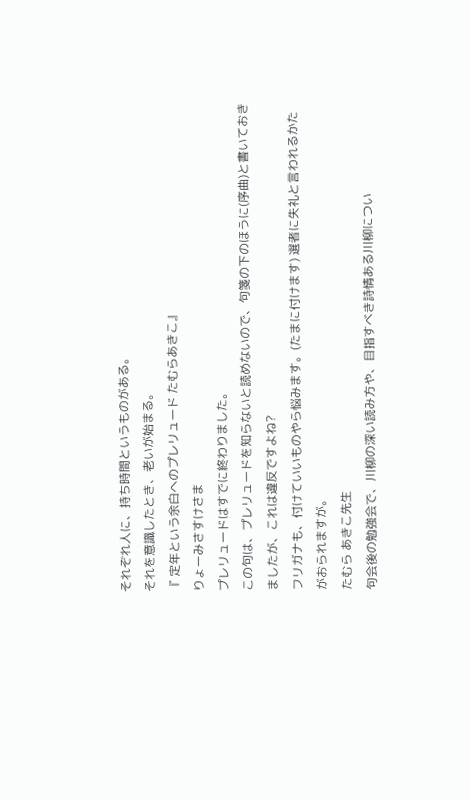それぞれ人に、持ち時間というものがある。
それを意識したとき、老いが始まる。
『 定年という余白へのプレリュード たむらあきこ』
りょーみさすけさま
プレリュードはすでに終わりました。
この句は、プレリュードを知らないと読めないので、句箋の下のほうに(序曲)と書いておきましたが、これは違反ですよね?
フリガナも、付けていいものやら悩みます。(たまに付けます) 選者に失礼と言われるかたがおられますが。
たむら あきこ先生
句会後の勉強会で、川柳の深い読み方や、目指すべき詩情ある川柳につい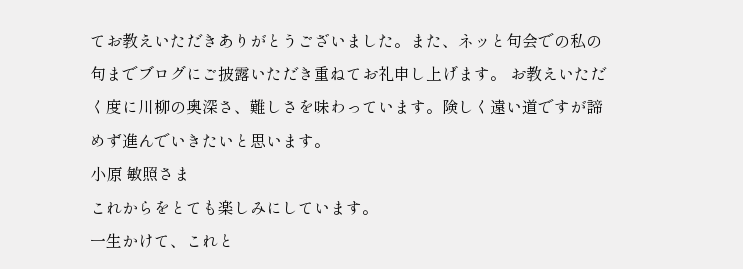てお教えいただきありがとうございました。また、ネッと句会での私の句までブログにご披露いただき重ねてお礼申し上げます。 お教えいただく度に川柳の奥深さ、難しさを味わっています。険しく遠い道ですが諦めず進んでいきたいと思います。
小原 敏照さま
これからをとても楽しみにしています。
一生かけて、これと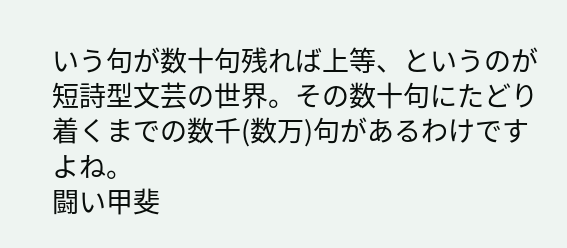いう句が数十句残れば上等、というのが短詩型文芸の世界。その数十句にたどり着くまでの数千(数万)句があるわけですよね。
闘い甲斐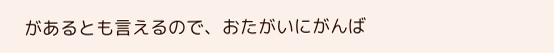があるとも言えるので、おたがいにがんば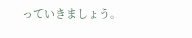っていきましょう。